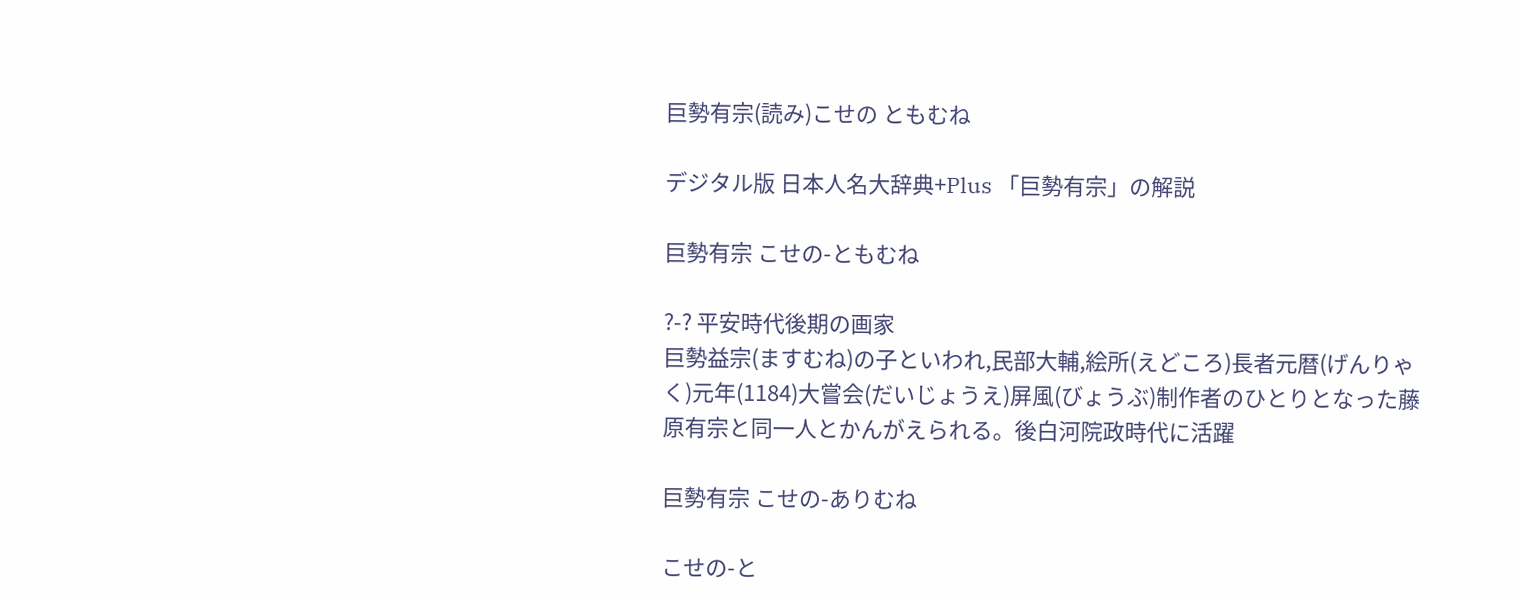巨勢有宗(読み)こせの ともむね

デジタル版 日本人名大辞典+Plus 「巨勢有宗」の解説

巨勢有宗 こせの-ともむね

?-? 平安時代後期の画家
巨勢益宗(ますむね)の子といわれ,民部大輔,絵所(えどころ)長者元暦(げんりゃく)元年(1184)大嘗会(だいじょうえ)屏風(びょうぶ)制作者のひとりとなった藤原有宗と同一人とかんがえられる。後白河院政時代に活躍

巨勢有宗 こせの-ありむね

こせの-と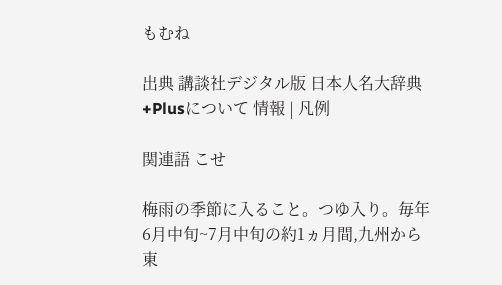もむね

出典 講談社デジタル版 日本人名大辞典+Plusについて 情報 | 凡例

関連語 こせ

梅雨の季節に入ること。つゆ入り。毎年6月中旬~7月中旬の約1ヵ月間,九州から東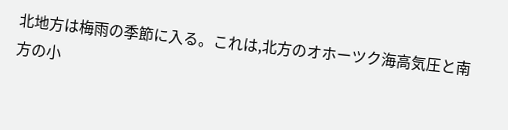北地方は梅雨の季節に入る。これは,北方のオホーツク海高気圧と南方の小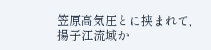笠原高気圧とに挟まれて,揚子江流域か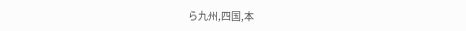ら九州,四国,本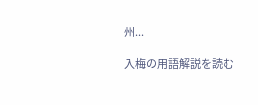州...

入梅の用語解説を読む